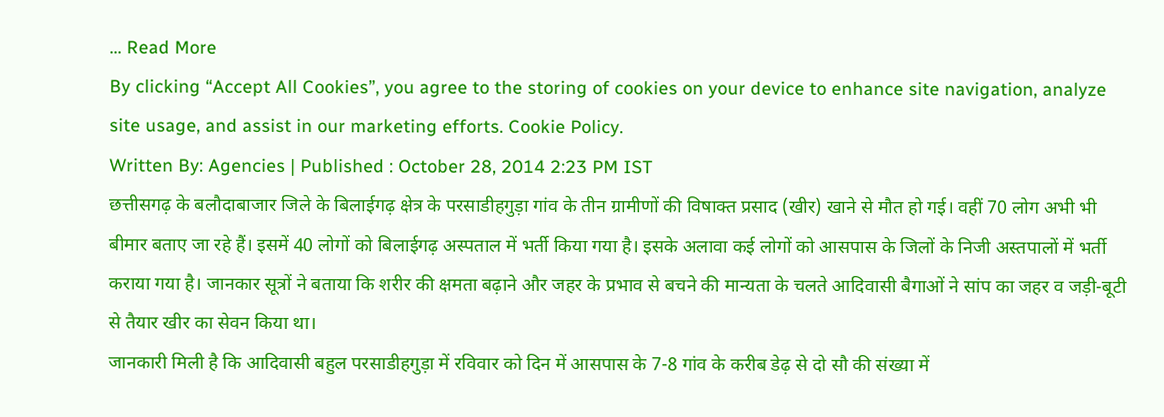... Read More
By clicking “Accept All Cookies”, you agree to the storing of cookies on your device to enhance site navigation, analyze site usage, and assist in our marketing efforts. Cookie Policy.
Written By: Agencies | Published : October 28, 2014 2:23 PM IST
छत्तीसगढ़ के बलौदाबाजार जिले के बिलाईगढ़ क्षेत्र के परसाडीहगुड़ा गांव के तीन ग्रामीणों की विषाक्त प्रसाद (खीर) खाने से मौत हो गई। वहीं 70 लोग अभी भी बीमार बताए जा रहे हैं। इसमें 40 लोगों को बिलाईगढ़ अस्पताल में भर्ती किया गया है। इसके अलावा कई लोगों को आसपास के जिलों के निजी अस्तपालों में भर्ती कराया गया है। जानकार सूत्रों ने बताया कि शरीर की क्षमता बढ़ाने और जहर के प्रभाव से बचने की मान्यता के चलते आदिवासी बैगाओं ने सांप का जहर व जड़ी-बूटी से तैयार खीर का सेवन किया था।
जानकारी मिली है कि आदिवासी बहुल परसाडीहगुड़ा में रविवार को दिन में आसपास के 7-8 गांव के करीब डेढ़ से दो सौ की संख्या में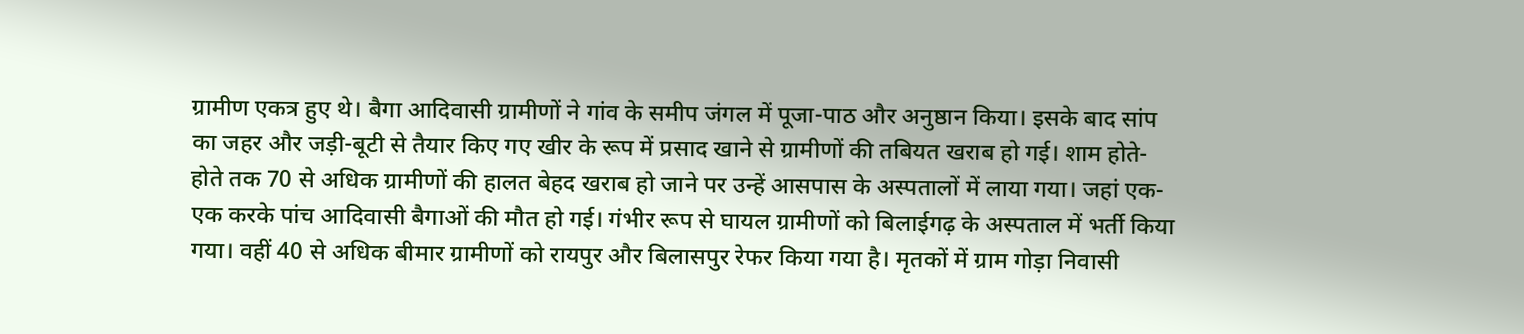ग्रामीण एकत्र हुए थे। बैगा आदिवासी ग्रामीणों ने गांव के समीप जंगल में पूजा-पाठ और अनुष्ठान किया। इसके बाद सांप का जहर और जड़ी-बूटी से तैयार किए गए खीर के रूप में प्रसाद खाने से ग्रामीणों की तबियत खराब हो गई। शाम होते-होते तक 70 से अधिक ग्रामीणों की हालत बेहद खराब हो जाने पर उन्हें आसपास के अस्पतालों में लाया गया। जहां एक-एक करके पांच आदिवासी बैगाओं की मौत हो गई। गंभीर रूप से घायल ग्रामीणों को बिलाईगढ़ के अस्पताल में भर्ती किया गया। वहीं 40 से अधिक बीमार ग्रामीणों को रायपुर और बिलासपुर रेफर किया गया है। मृतकों में ग्राम गोड़ा निवासी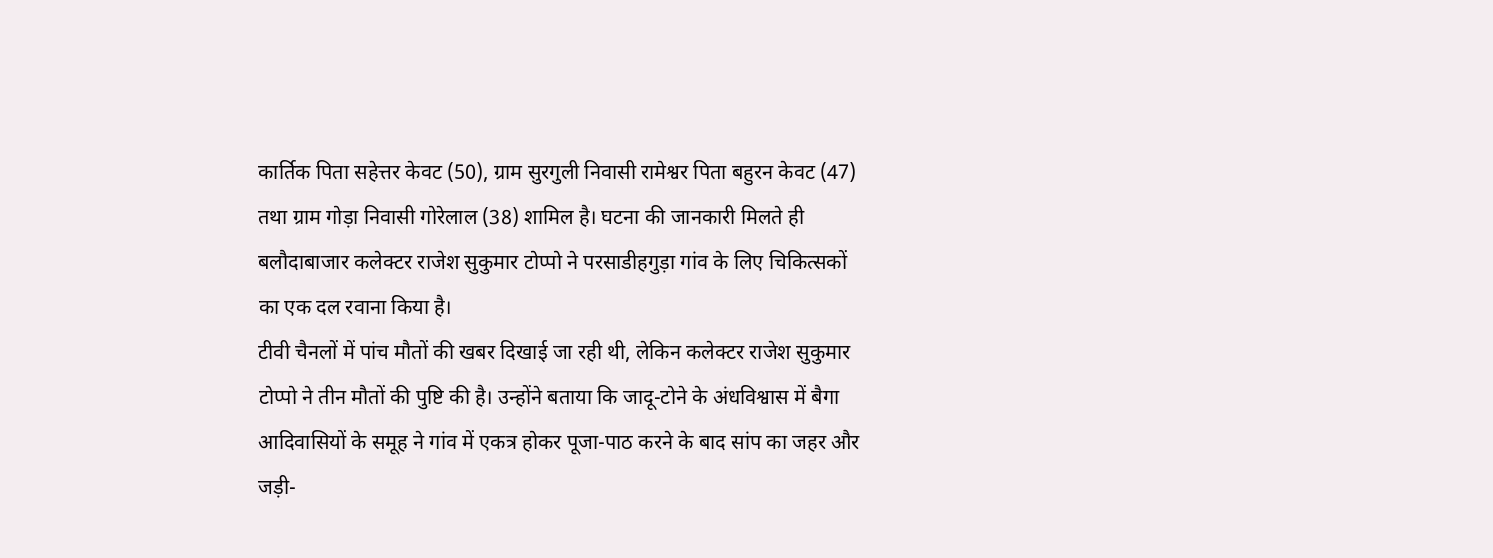कार्तिक पिता सहेत्तर केवट (50), ग्राम सुरगुली निवासी रामेश्वर पिता बहुरन केवट (47) तथा ग्राम गोड़ा निवासी गोरेलाल (38) शामिल है। घटना की जानकारी मिलते ही बलौदाबाजार कलेक्टर राजेश सुकुमार टोप्पो ने परसाडीहगुड़ा गांव के लिए चिकित्सकों का एक दल रवाना किया है।
टीवी चैनलों में पांच मौतों की खबर दिखाई जा रही थी, लेकिन कलेक्टर राजेश सुकुमार टोप्पो ने तीन मौतों की पुष्टि की है। उन्होंने बताया कि जादू-टोने के अंधविश्वास में बैगा आदिवासियों के समूह ने गांव में एकत्र होकर पूजा-पाठ करने के बाद सांप का जहर और जड़ी-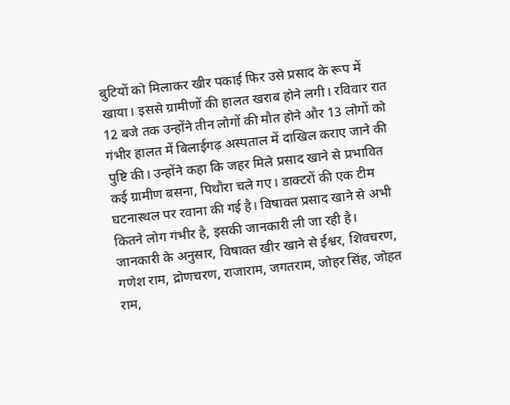बुटियों को मिलाकर खीर पकाई फिर उसे प्रसाद के रूप में खाया। इससे ग्रामीणों की हालत खराब होने लगी। रविवार रात 12 बजे तक उन्होंने तीन लोगों की मौत होने और 13 लोगों को गंभीर हालत में बिलाईगढ़ अस्पताल में दाखिल कराए जाने की पुष्टि की। उन्होंने कहा कि जहर मिले प्रसाद खाने से प्रभावित कई ग्रामीण बसना, पिथौरा चले गए। डाक्टरों की एक टीम घटनास्थल पर रवाना की गई है। विषाक्त प्रसाद खाने से अभी कितने लोग गंभीर है, इसकी जानकारी ली जा रही है।
जानकारी के अनुसार, विषाक्त खीर खाने से ईश्वर, शिवचरण, गणेश राम, द्रोणचरण, राजाराम, जगतराम, जोहर सिंह, जोहत राम,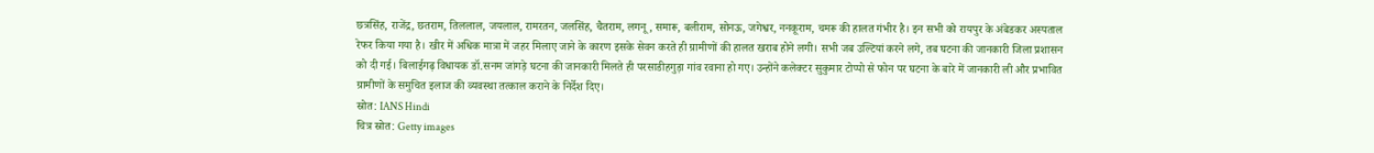छत्रसिंह, राजेंद्र, छतराम, तिललाल, जयलाल, रामरतन, जलसिंह, चैतराम, लगनू, समारू, बलीराम, सोनऊ, जगेश्वर, ननकूराम, चमरू की हालत गंभीर है। इन सभी को रायपुर के अंबेडकर अस्पताल रेफर किया गया है। खीर में अधिक मात्रा में जहर मिलाए जाने के कारण इसके सेवन करते ही ग्रामीणों की हालत खराब होने लगी। सभी जब उल्टियां करने लगे, तब घटना की जानकारी जिला प्रशासन को दी गई। बिलाईगढ़ विधायक डॉ.सनम जांगड़े घटना की जानकारी मिलते ही परसाडीहगुड़ा गांव रवाना हो गए। उन्होंने कलेक्टर सुकुमार टोप्पो से फोन पर घटना के बारे में जानकारी ली और प्रभावित ग्रामीणों के समुचित इलाज की व्यवस्था तत्काल कराने के निर्देश दिए।
स्रोत: IANS Hindi
चित्र स्रोत: Getty images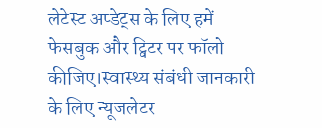लेटेस्ट अप्डेट्स के लिए हमें फेसबुक और ट्विटर पर फॉलो कीजिए।स्वास्थ्य संबंधी जानकारी के लिए न्यूजलेटर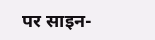पर साइन-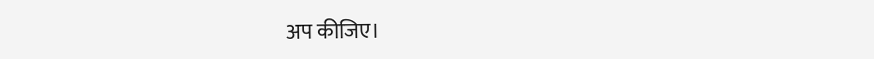अप कीजिए।